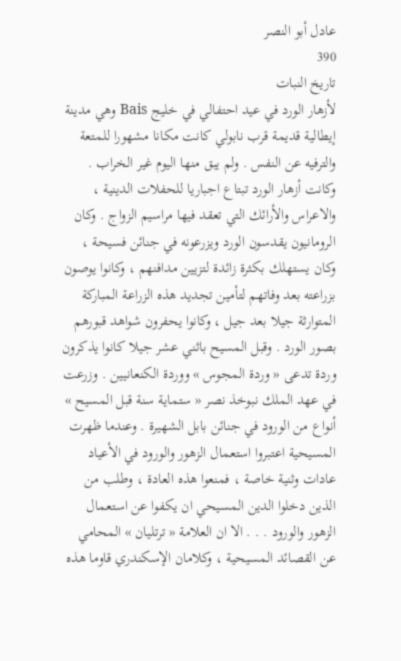عادل أبو النصر
390
تاريخ النبات
لأزهار الورد في عيد احتفالي في خليج Bais وهي مدينة إيطالية قديمة قرب نابولي كانت مكانا مشهورا للمتعة والترفيه عن النفس . ولم يبق منها اليوم غير الخراب . وكانت أزهار الورد تبتاع اجباريا للحفلات الدينية ، والاعراس والأرائك التي تعقد فيها مراسيم الزواج . وكان الرومانيون يقدسون الورد ويزرعونه في جنائن فسيحة ، وكان يستهلك بكثرة زائدة لتزيين مدافنهم ، وكانوا يوصون بزراعته بعد وفاتهم لتأمين تجديد هذه الزراعة المباركة المتوارثة جيلا بعد جيل ، وكانوا يحفرون شواهد قبورهم بصور الورد . وقبل المسيح باثني عشر جيلا كانوا يذكرون وردة تدعى « وردة المجوس » ووردة الكنعانيين . وزرعت في عهد الملك نبوخذ نصر « ستماية سنة قبل المسيح » أنواع من الورود في جنائن بابل الشهيرة . وعندما ظهرت المسيحية اعتبروا استعمال الزهور والورود في الأعياد عادات وثنية خاصة ، فمنعوا هذه العادة ، وطلب من الذين دخلوا الدين المسيحي ان يكفوا عن استعمال الزهور والورود . . . الا ان العلامة « ترتليان » المحامي عن القصائد المسيحية ، وكلامان الإسكندري قاوما هذه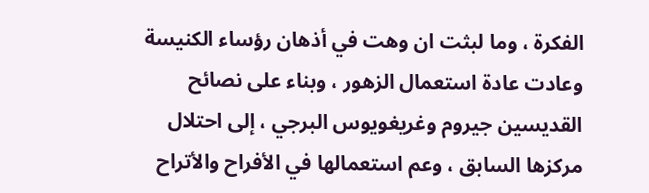الفكرة ، وما لبثت ان وهت في أذهان رؤساء الكنيسة وعادت عادة استعمال الزهور ، وبناء على نصائح القديسين جيروم وغريغويوس البرجي ، إلى احتلال مركزها السابق ، وعم استعمالها في الأفراح والأتراح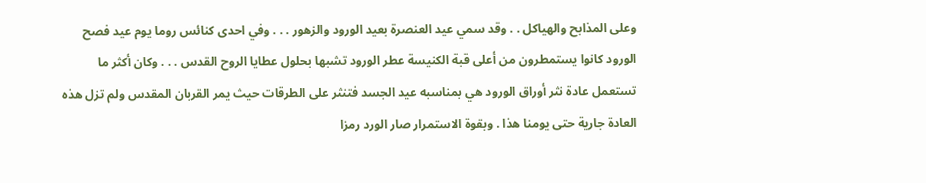وعلى المذابح والهياكل . . وقد سمي عيد العنصرة بعيد الورود والزهور . . . وفي احدى كنائس روما يوم عيد فصح الورود كانوا يستمطرون من أعلى قبة الكنيسة عطر الورود تشبها بحلول عطايا الروح القدس . . . وكان أكثر ما تستعمل عادة نثر أوراق الورود هي بمناسبه عيد الجسد فتنثر على الطرقات حيث يمر القربان المقدس ولم تزل هذه العادة جارية حتى يومنا هذا . وبقوة الاستمرار صار الورد رمزا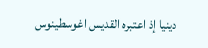دينيا إذ اعتبره القديس اغوسطينوس